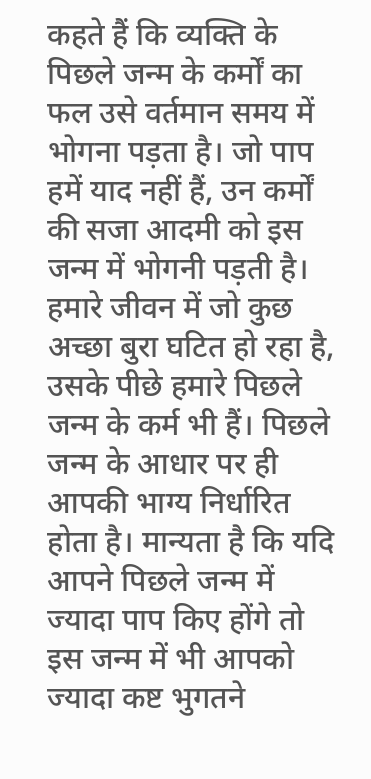कहते हैं कि व्यक्ति के पिछले जन्म के कर्मों का फल उसे वर्तमान समय में भोगना पड़ता है। जो पाप हमें याद नहीं हैं, उन कर्मों की सजा आदमी को इस जन्म में भोगनी पड़ती है। हमारे जीवन में जो कुछ अच्छा बुरा घटित हो रहा है, उसके पीछे हमारे पिछले जन्म के कर्म भी हैं। पिछले जन्म के आधार पर ही आपकी भाग्य निर्धारित होता है। मान्यता है कि यदि आपने पिछले जन्म में ज्यादा पाप किए होंगे तो इस जन्म में भी आपको ज्यादा कष्ट भुगतने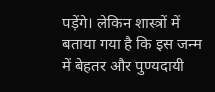पड़ेंगे। लेकिन शास्त्रों में बताया गया है कि इस जन्म में बेहतर और पुण्यदायी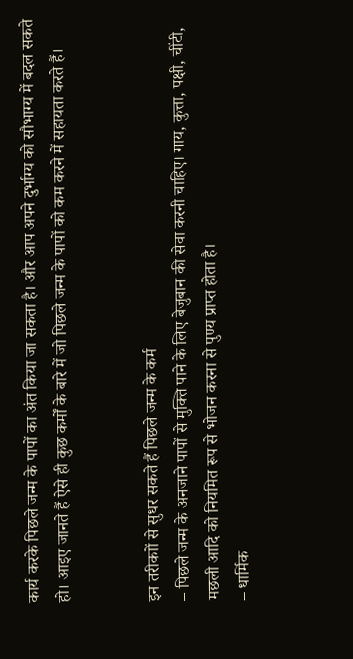कार्य करके पिछले जन्म के पापों का अंत किया जा सकता है। और आप अपने दुर्भाग्य को सौभाग्य में बदल सकते हो। आइए जानते हैं ऐसे ही कुछ कर्मों के बारे में जो पिछले जन्म के पापों को कम करने में सहायता करते हैं।


इन तरीकाों से सुधर सकते हैं पिछले जन्म के कर्म
– पिछले जन्म के अनजाने पापों से मुक्ति पाने के लिए बेजुबान की सेवा करनी चाहिए। गाय, कुत्ता, पक्षी, चींटी, मछली आदि को नियमित रूप से भोजन करना से पुण्य प्राप्त होता है।
– धार्मिक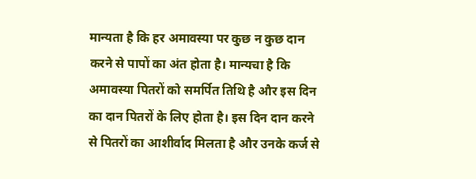मान्यता है कि हर अमावस्या पर कुछ न कुछ दान करने से पापों का अंत होता है। मान्यचा है कि अमावस्या पितरों को समर्पित तिथि है और इस दिन का दान पितरों के लिए होता है। इस दिन दान करने से पितरों का आशीर्वाद मिलता है और उनके कर्ज से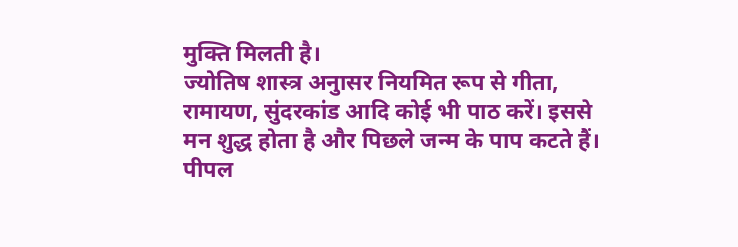मुक्ति मिलती है।
ज्योतिष शास्त्र अनुासर नियमित रूप से गीता, रामायण, सुंदरकांड आदि कोई भी पाठ करें। इससे मन शुद्ध होता है और पिछले जन्म के पाप कटते हैं।
पीपल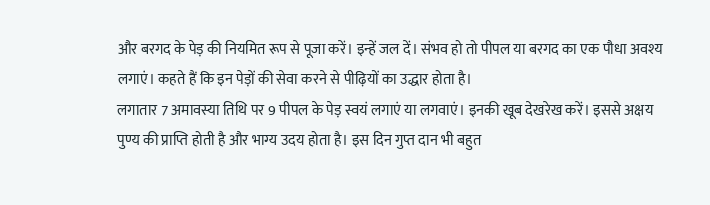और बरगद के पेड़ की नियमित रूप से पूजा करें। इन्हें जल दें। संभव हो तो पीपल या बरगद का एक पौधा अवश्य लगाएं। कहते हैं कि इन पेड़ों की सेवा करने से पीढ़ियों का उद्धार होता है।
लगातार 7 अमावस्या तिथि पर 9 पीपल के पेड़ स्वयं लगाएं या लगवाएं। इनकी खूब देखरेख करें। इससे अक्षय पुण्य की प्राप्ति होती है और भाग्य उदय होता है। इस दिन गुप्त दान भी बहुत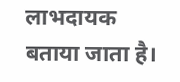लाभदायक बताया जाता है।